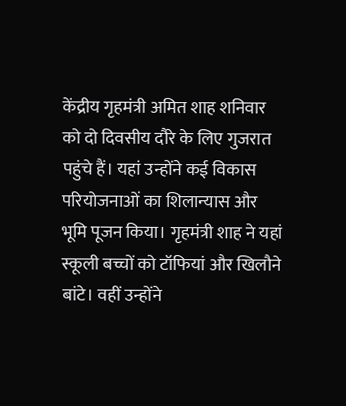केंद्रीय गृहमंत्री अमित शाह शनिवार को दो दिवसीय दौरे के लिए गुजरात पहुंचे हैं। यहां उन्होंने कई विकास परियोजनाओं का शिलान्यास और भूमि पूजन किया। गृहमंत्री शाह ने यहां स्कूली बच्चों को टॉफियां और खिलौने बांटे। वहीं उन्होंने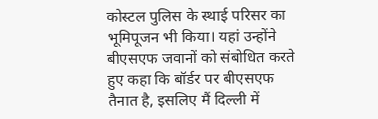कोस्टल पुलिस के स्थाई परिसर का भूमिपूजन भी किया। यहां उन्होंने बीएसएफ जवानों को संबोधित करते हुए कहा कि बॉर्डर पर बीएसएफ तैनात है, इसलिए मैं दिल्ली में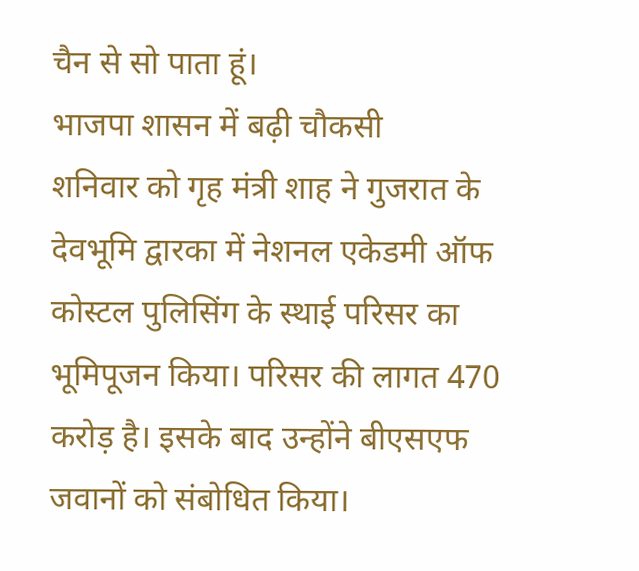चैन से सो पाता हूं।
भाजपा शासन में बढ़ी चौकसी
शनिवार को गृह मंत्री शाह ने गुजरात के देवभूमि द्वारका में नेशनल एकेडमी ऑफ कोस्टल पुलिसिंग के स्थाई परिसर का भूमिपूजन किया। परिसर की लागत 470 करोड़ है। इसके बाद उन्होंने बीएसएफ जवानों को संबोधित किया।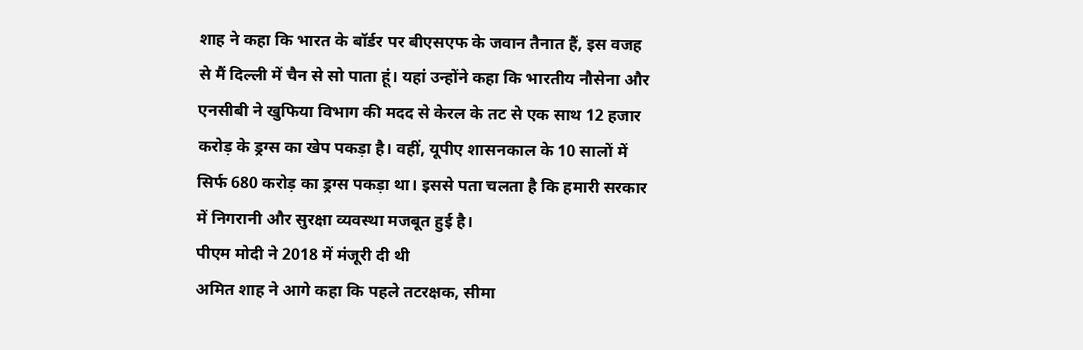शाह ने कहा कि भारत के बॉर्डर पर बीएसएफ के जवान तैनात हैं, इस वजह से मैं दिल्ली में चैन से सो पाता हूं। यहां उन्होंने कहा कि भारतीय नौसेना और एनसीबी ने खुफिया विभाग की मदद से केरल के तट से एक साथ 12 हजार करोड़ के ड्रग्स का खेप पकड़ा है। वहीं, यूपीए शासनकाल के 10 सालों में सिर्फ 680 करोड़ का ड्रग्स पकड़ा था। इससे पता चलता है कि हमारी सरकार में निगरानी और सुरक्षा व्यवस्था मजबूत हुई है।
पीएम मोदी ने 2018 में मंजूरी दी थी
अमित शाह ने आगे कहा कि पहले तटरक्षक, सीमा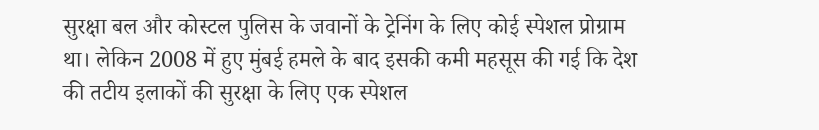सुरक्षा बल और कोस्टल पुलिस के जवानों के ट्रेनिंग के लिए कोई स्पेशल प्रोग्राम था। लेकिन 2008 में हुए मुंबई हमले के बाद इसकी कमी महसूस की गई कि देश की तटीय इलाकों की सुरक्षा के लिए एक स्पेशल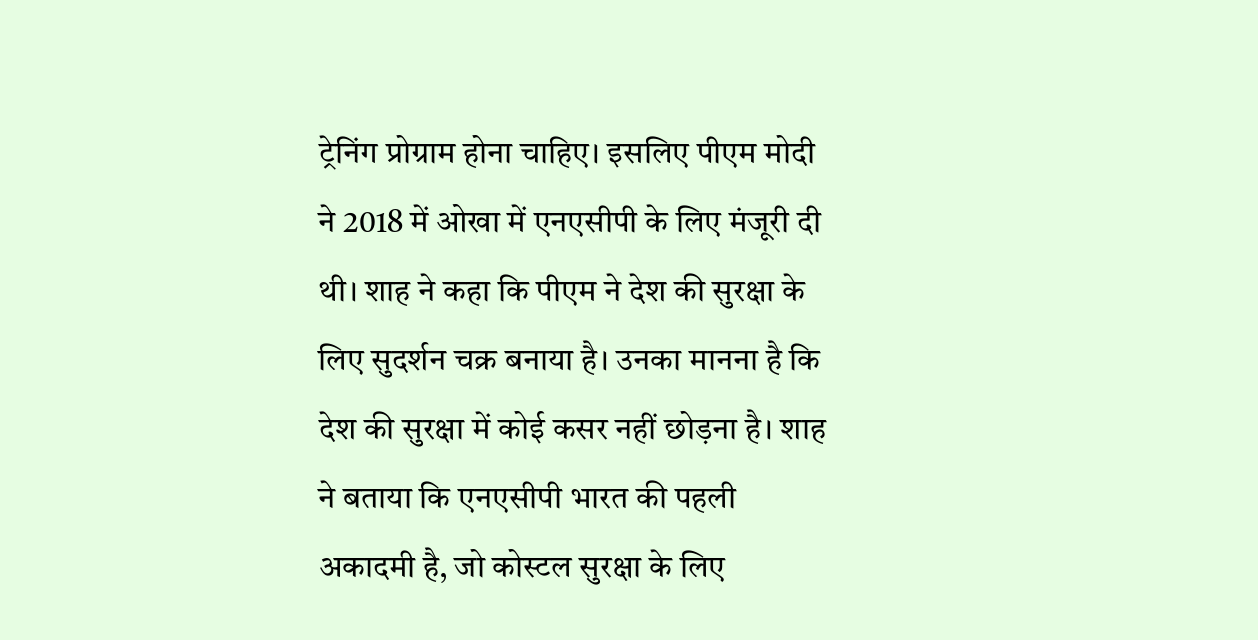ट्रेनिंग प्रोग्राम होना चाहिए। इसलिए पीएम मोदी ने 2018 में ओखा में एनएसीपी के लिए मंजूरी दी थी। शाह ने कहा कि पीएम ने देश की सुरक्षा के लिए सुदर्शन चक्र बनाया है। उनका मानना है कि देश की सुरक्षा में कोई कसर नहीं छोड़ना है। शाह ने बताया कि एनएसीपी भारत की पहली अकादमी है, जो कोस्टल सुरक्षा के लिए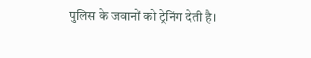पुलिस के जवानों को ट्रेनिंग देती है।